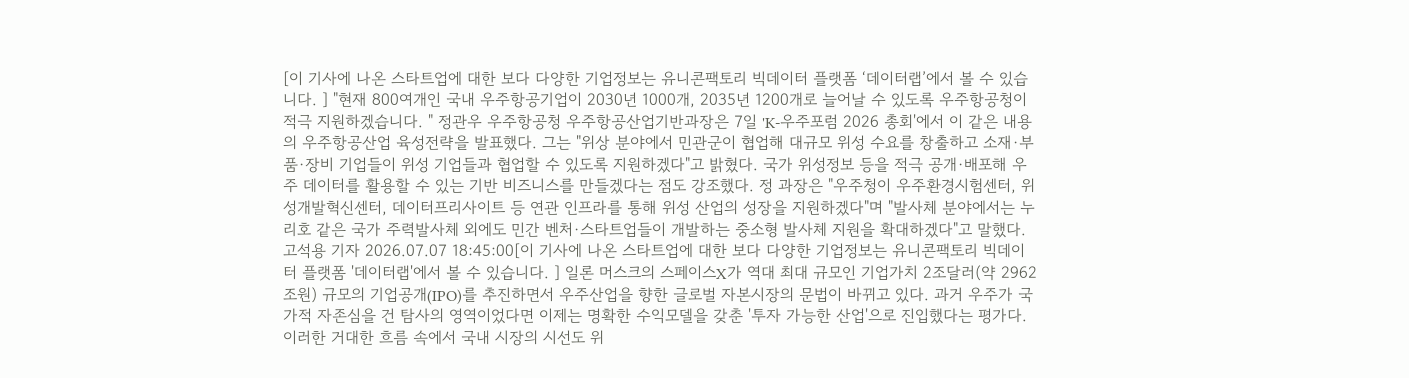[이 기사에 나온 스타트업에 대한 보다 다양한 기업정보는 유니콘팩토리 빅데이터 플랫폼 ‘데이터랩’에서 볼 수 있습니다. ] "현재 800여개인 국내 우주항공기업이 2030년 1000개, 2035년 1200개로 늘어날 수 있도록 우주항공청이 적극 지원하겠습니다. " 정관우 우주항공청 우주항공산업기반과장은 7일 'K-우주포럼 2026 총회'에서 이 같은 내용의 우주항공산업 육성전략을 발표했다. 그는 "위상 분야에서 민관군이 협업해 대규모 위성 수요를 창출하고 소재·부품·장비 기업들이 위성 기업들과 협업할 수 있도록 지원하겠다"고 밝혔다. 국가 위성정보 등을 적극 공개·배포해 우주 데이터를 활용할 수 있는 기반 비즈니스를 만들겠다는 점도 강조했다. 정 과장은 "우주청이 우주환경시험센터, 위성개발혁신센터, 데이터프리사이트 등 연관 인프라를 통해 위성 산업의 성장을 지원하겠다"며 "발사체 분야에서는 누리호 같은 국가 주력발사체 외에도 민간 벤처·스타트업들이 개발하는 중소형 발사체 지원을 확대하겠다"고 말했다.
고석용 기자 2026.07.07 18:45:00[이 기사에 나온 스타트업에 대한 보다 다양한 기업정보는 유니콘팩토리 빅데이터 플랫폼 '데이터랩'에서 볼 수 있습니다. ] 일론 머스크의 스페이스X가 역대 최대 규모인 기업가치 2조달러(약 2962조원) 규모의 기업공개(IPO)를 추진하면서 우주산업을 향한 글로벌 자본시장의 문법이 바뀌고 있다. 과거 우주가 국가적 자존심을 건 탐사의 영역이었다면 이제는 명확한 수익모델을 갖춘 '투자 가능한 산업'으로 진입했다는 평가다. 이러한 거대한 흐름 속에서 국내 시장의 시선도 위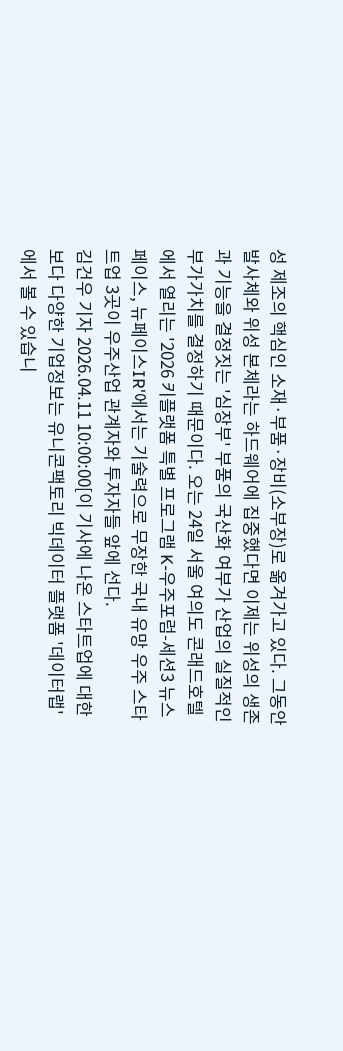성 제조의 핵심인 소재·부품·장비(소부장)로 옮겨가고 있다. 그동안 발사체와 위성 본체라는 하드웨어에 집중했다면 이제는 위성의 생존과 기능을 결정짓는 '심장부' 부품의 국산화 여부가 산업의 실질적인 부가가치를 결정하기 때문이다. 오는 24일 서울 여의도 콘래드호텔에서 열리는 '2026 키플랫폼 특별 프로그램 K-우주포럼-세션3 뉴스페이스, 뉴페이스IR'에서는 기술력으로 무장한 국내 유망 우주 스타트업 3곳이 우주산업 관계자와 투자자들 앞에 선다.
김건우 기자 2026.04.11 10:00:00[이 기사에 나온 스타트업에 대한 보다 다양한 기업정보는 유니콘팩토리 빅데이터 플랫폼 '데이터랩'에서 볼 수 있습니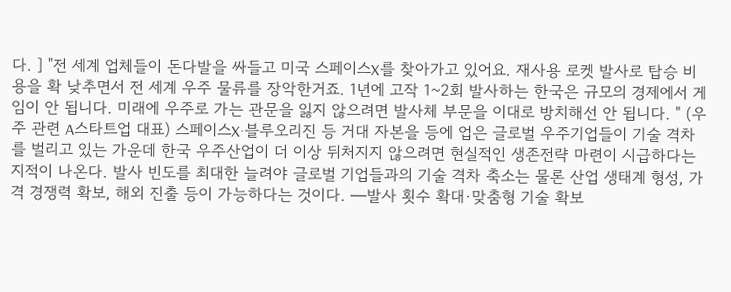다. ] "전 세계 업체들이 돈다발을 싸들고 미국 스페이스X를 찾아가고 있어요. 재사용 로켓 발사로 탑승 비용을 확 낮추면서 전 세계 우주 물류를 장악한거죠. 1년에 고작 1~2회 발사하는 한국은 규모의 경제에서 게임이 안 됩니다. 미래에 우주로 가는 관문을 잃지 않으려면 발사체 부문을 이대로 방치해선 안 됩니다. " (우주 관련 A스타트업 대표) 스페이스X·블루오리진 등 거대 자본을 등에 업은 글로벌 우주기업들이 기술 격차를 벌리고 있는 가운데 한국 우주산업이 더 이상 뒤처지지 않으려면 현실적인 생존전략 마련이 시급하다는 지적이 나온다. 발사 빈도를 최대한 늘려야 글로벌 기업들과의 기술 격차 축소는 물론 산업 생태계 형성, 가격 경쟁력 확보, 해외 진출 등이 가능하다는 것이다. ━발사 횟수 확대·맞춤형 기술 확보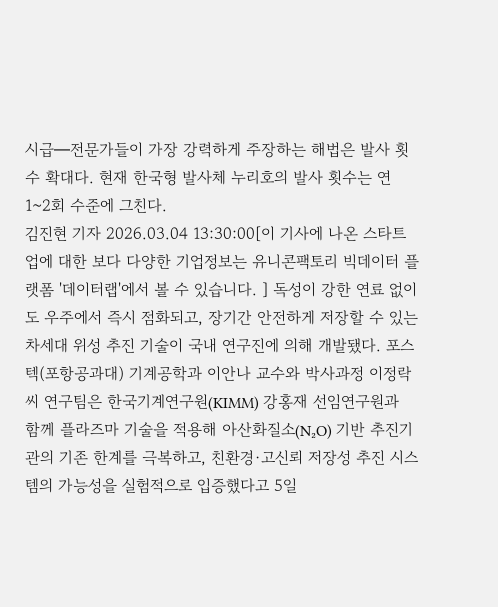시급━전문가들이 가장 강력하게 주장하는 해법은 발사 횟수 확대다. 현재 한국형 발사체 누리호의 발사 횟수는 연 1~2회 수준에 그친다.
김진현 기자 2026.03.04 13:30:00[이 기사에 나온 스타트업에 대한 보다 다양한 기업정보는 유니콘팩토리 빅데이터 플랫폼 '데이터랩'에서 볼 수 있습니다. ] 독성이 강한 연료 없이도 우주에서 즉시 점화되고, 장기간 안전하게 저장할 수 있는 차세대 위성 추진 기술이 국내 연구진에 의해 개발됐다. 포스텍(포항공과대) 기계공학과 이안나 교수와 박사과정 이정락 씨 연구팀은 한국기계연구원(KIMM) 강홍재 선임연구원과 함께 플라즈마 기술을 적용해 아산화질소(N₂O) 기반 추진기관의 기존 한계를 극복하고, 친환경·고신뢰 저장성 추진 시스템의 가능성을 실험적으로 입증했다고 5일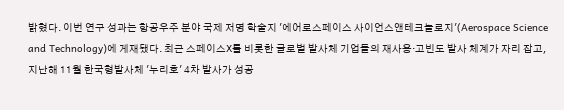밝혔다. 이번 연구 성과는 항공우주 분야 국제 저명 학술지 '에어로스페이스 사이언스앤테크놀로지'(Aerospace Science and Technology)에 게재됐다. 최근 스페이스X를 비롯한 글로벌 발사체 기업들의 재사용·고빈도 발사 체계가 자리 잡고, 지난해 11월 한국형발사체 '누리호' 4차 발사가 성공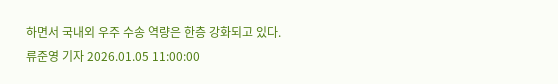하면서 국내외 우주 수송 역량은 한층 강화되고 있다.
류준영 기자 2026.01.05 11:00:00